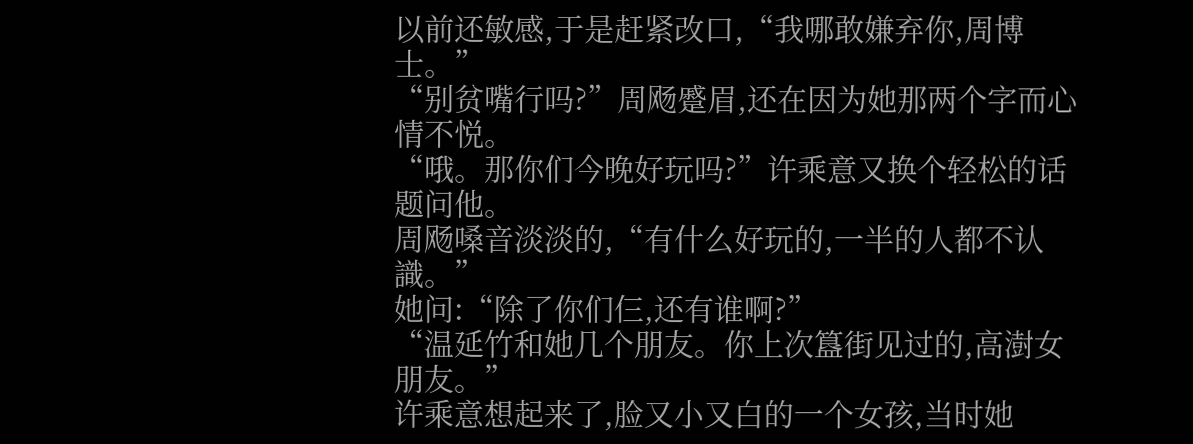以前还敏感,于是赶紧改口,“我哪敢嫌弃你,周博士。”
“别贫嘴行吗?”周飏蹙眉,还在因为她那两个字而心情不悦。
“哦。那你们今晚好玩吗?”许乘意又换个轻松的话题问他。
周飏嗓音淡淡的,“有什么好玩的,一半的人都不认識。”
她问:“除了你们仨,还有谁啊?”
“温延竹和她几个朋友。你上次簋街见过的,高澍女朋友。”
许乘意想起来了,脸又小又白的一个女孩,当时她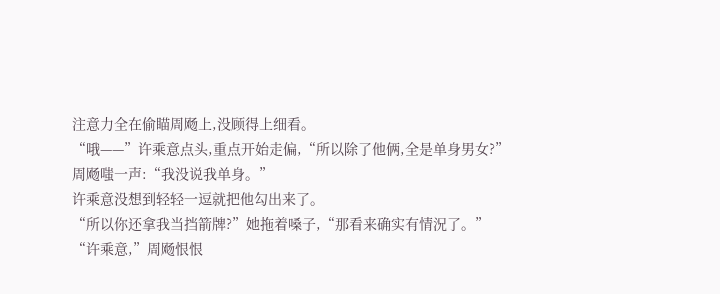注意力全在偷瞄周飏上,没顾得上细看。
“哦——”许乘意点头,重点开始走偏,“所以除了他俩,全是单身男女?”
周飏嗤一声:“我没说我单身。”
许乘意没想到轻轻一逗就把他勾出来了。
“所以你还拿我当挡箭牌?”她拖着嗓子,“那看来确实有情況了。”
“许乘意,”周飏恨恨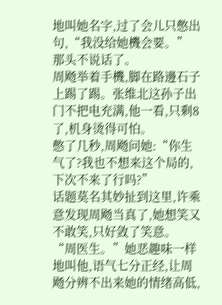地叫她名字,过了会儿只憋出句,“我没给她機会要。”
那头不说话了。
周飏举着手機,脚在路邊石子上踢了踢。张维北这孙子出门不把电充满,他一看,只剩8了,机身烫得可怕。
憋了几秒,周飏问她:“你生气了?我也不想来这个局的,下次不来了行吗?”
话题莫名其妙扯到这里,许乘意发现周飏当真了,她想笑又不敢笑,只好敛了笑意。
“周医生。”她恶趣味一样地叫他,语气七分正经,让周飏分辨不出来她的情绪高低,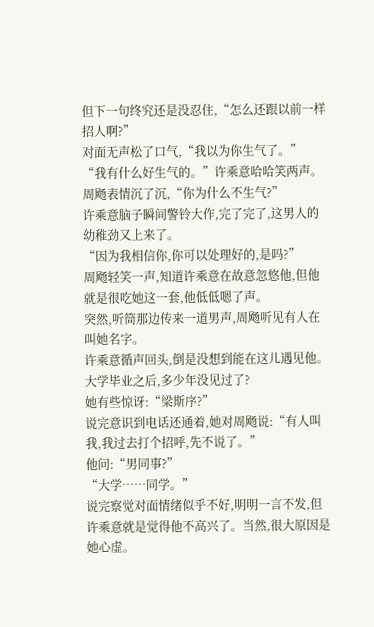但下一句终究还是没忍住,“怎么还跟以前一样招人啊?”
对面无声松了口气,“我以为你生气了。”
“我有什么好生气的。”许乘意哈哈笑两声。
周飏表情沉了沉,“你为什么不生气?”
许乘意脑子瞬间警铃大作,完了完了,这男人的幼稚劲又上来了。
“因为我相信你,你可以处理好的,是吗?”
周飏轻笑一声,知道许乘意在故意忽悠他,但他就是很吃她这一套,他低低嗯了声。
突然,听筒那边传来一道男声,周飏听见有人在叫她名字。
许乘意循声回头,倒是没想到能在这儿遇见他。大学毕业之后,多少年没见过了?
她有些惊讶:“梁斯序?”
说完意识到电话还通着,她对周飏说:“有人叫我,我过去打个招呼,先不说了。”
他问:“男同事?”
“大学……同学。”
说完察觉对面情绪似乎不好,明明一言不发,但许乘意就是觉得他不高兴了。当然,很大原因是她心虚。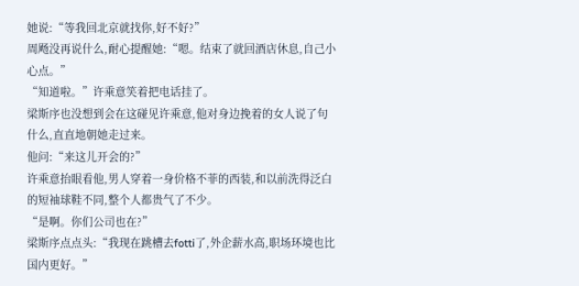她说:“等我回北京就找你,好不好?”
周飏没再说什么,耐心提醒她:“嗯。结束了就回酒店休息,自己小心点。”
“知道啦。”许乘意笑着把电话挂了。
梁斯序也没想到会在这碰见许乘意,他对身边挽着的女人说了句什么,直直地朝她走过来。
他问:“来这儿开会的?”
许乘意抬眼看他,男人穿着一身价格不菲的西装,和以前洗得泛白的短袖球鞋不同,整个人都贵气了不少。
“是啊。你们公司也在?”
梁斯序点点头:“我现在跳槽去fotti了,外企薪水高,职场环境也比国内更好。”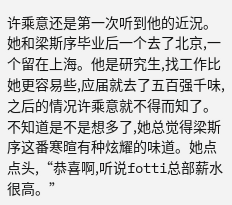许乘意还是第一次听到他的近況。她和梁斯序毕业后一个去了北京,一个留在上海。他是研究生,找工作比她更容易些,应届就去了五百强千味,之后的情况许乘意就不得而知了。
不知道是不是想多了,她总觉得梁斯序这番寒暄有种炫耀的味道。她点点头,“恭喜啊,听说fotti总部薪水很高。”